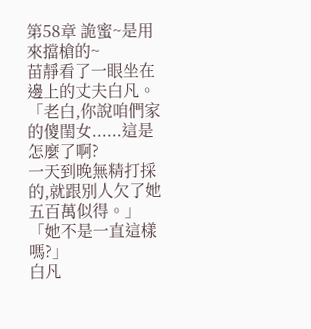第58章 詭蜜~是用來擋槍的~
苗靜看了一眼坐在邊上的丈夫白凡。
「老白,你說咱們家的傻閨女......這是怎麼了啊?
一天到晚無精打採的,就跟別人欠了她五百萬似得。」
「她不是一直這樣嗎?」
白凡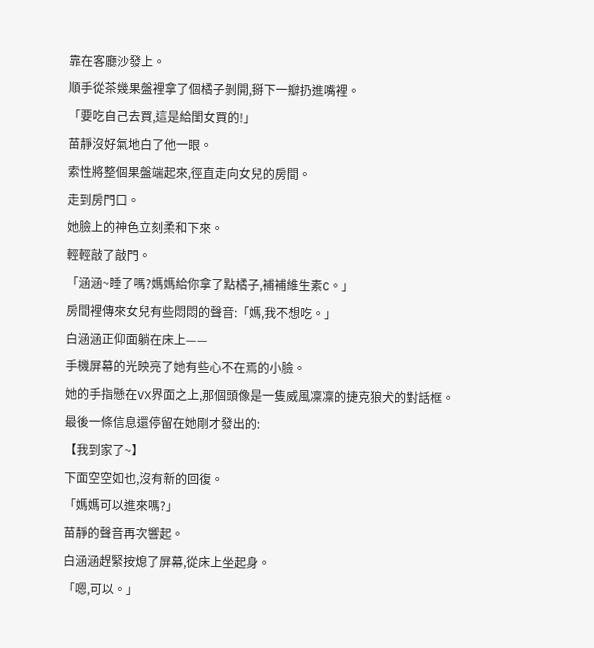靠在客廳沙發上。
順手從茶幾果盤裡拿了個橘子剝開,掰下一瓣扔進嘴裡。
「要吃自己去買,這是給閨女買的!」
苗靜沒好氣地白了他一眼。
索性將整個果盤端起來,徑直走向女兒的房間。
走到房門口。
她臉上的神色立刻柔和下來。
輕輕敲了敲門。
「涵涵~睡了嗎?媽媽給你拿了點橘子,補補維生素C。」
房間裡傳來女兒有些悶悶的聲音:「媽,我不想吃。」
白涵涵正仰面躺在床上——
手機屏幕的光映亮了她有些心不在焉的小臉。
她的手指懸在VX界面之上,那個頭像是一隻威風凜凜的捷克狼犬的對話框。
最後一條信息還停留在她剛才發出的:
【我到家了~】
下面空空如也,沒有新的回復。
「媽媽可以進來嗎?」
苗靜的聲音再次響起。
白涵涵趕緊按熄了屏幕,從床上坐起身。
「嗯,可以。」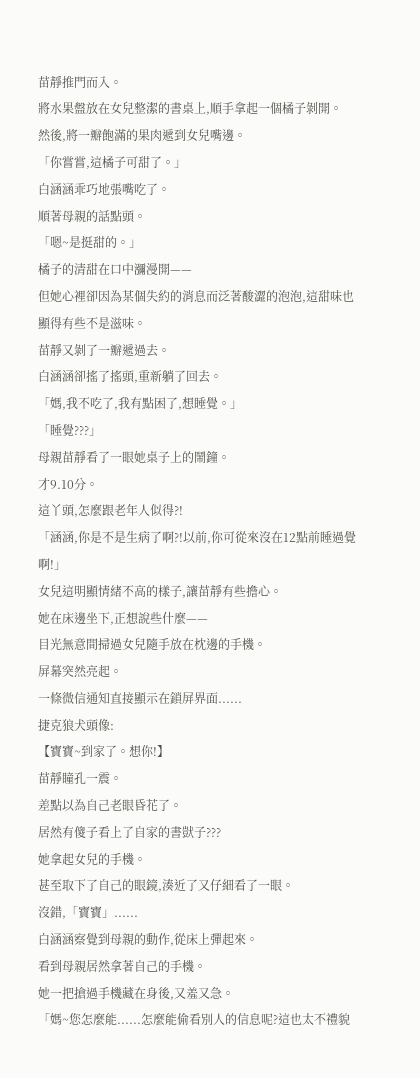苗靜推門而入。
將水果盤放在女兒整潔的書桌上,順手拿起一個橘子剝開。
然後,將一瓣飽滿的果肉遞到女兒嘴邊。
「你嘗嘗,這橘子可甜了。」
白涵涵乖巧地張嘴吃了。
順著母親的話點頭。
「嗯~是挺甜的。」
橘子的清甜在口中瀰漫開——
但她心裡卻因為某個失約的消息而泛著酸澀的泡泡,這甜味也顯得有些不是滋味。
苗靜又剝了一瓣遞過去。
白涵涵卻搖了搖頭,重新躺了回去。
「媽,我不吃了,我有點困了,想睡覺。」
「睡覺???」
母親苗靜看了一眼她桌子上的鬧鐘。
才9.10分。
這丫頭,怎麼跟老年人似得?!
「涵涵,你是不是生病了啊?!以前,你可從來沒在12點前睡過覺啊!」
女兒這明顯情緒不高的樣子,讓苗靜有些擔心。
她在床邊坐下,正想說些什麼——
目光無意間掃過女兒隨手放在枕邊的手機。
屏幕突然亮起。
一條微信通知直接顯示在鎖屏界面......
捷克狼犬頭像:
【寶寶~到家了。想你!】
苗靜瞳孔一震。
差點以為自己老眼昏花了。
居然有傻子看上了自家的書獃子???
她拿起女兒的手機。
甚至取下了自己的眼鏡,湊近了又仔細看了一眼。
沒錯,「寶寶」......
白涵涵察覺到母親的動作,從床上彈起來。
看到母親居然拿著自己的手機。
她一把搶過手機藏在身後,又羞又急。
「媽~您怎麼能......怎麼能偷看別人的信息呢?這也太不禮貌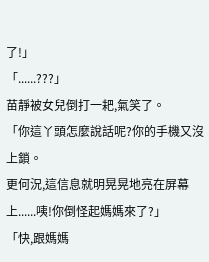了!」
「......???」
苗靜被女兒倒打一耙,氣笑了。
「你這丫頭怎麼說話呢?你的手機又沒上鎖。
更何況,這信息就明晃晃地亮在屏幕上......咦!你倒怪起媽媽來了?」
「快,跟媽媽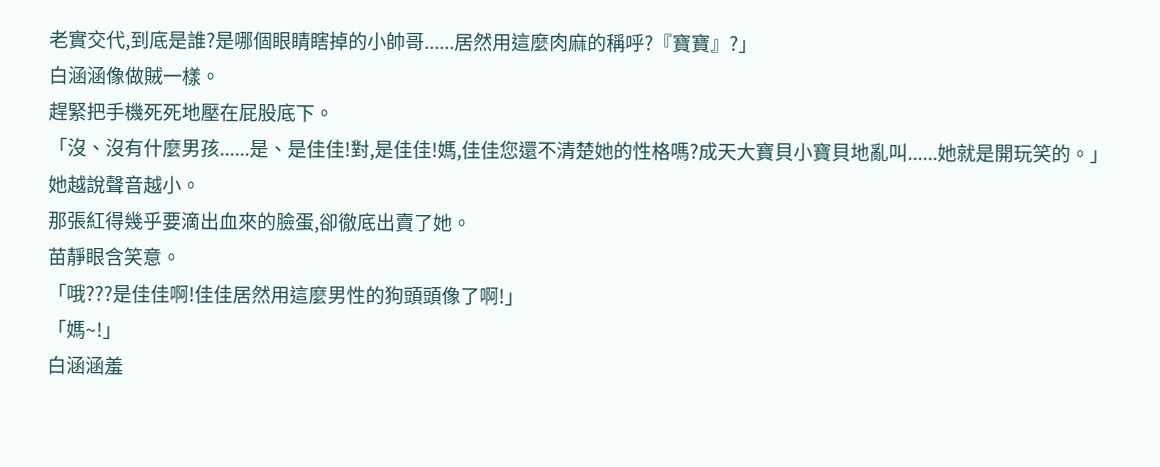老實交代,到底是誰?是哪個眼睛瞎掉的小帥哥......居然用這麼肉麻的稱呼?『寶寶』?」
白涵涵像做賊一樣。
趕緊把手機死死地壓在屁股底下。
「沒、沒有什麼男孩......是、是佳佳!對,是佳佳!媽,佳佳您還不清楚她的性格嗎?成天大寶貝小寶貝地亂叫......她就是開玩笑的。」
她越說聲音越小。
那張紅得幾乎要滴出血來的臉蛋,卻徹底出賣了她。
苗靜眼含笑意。
「哦???是佳佳啊!佳佳居然用這麼男性的狗頭頭像了啊!」
「媽~!」
白涵涵羞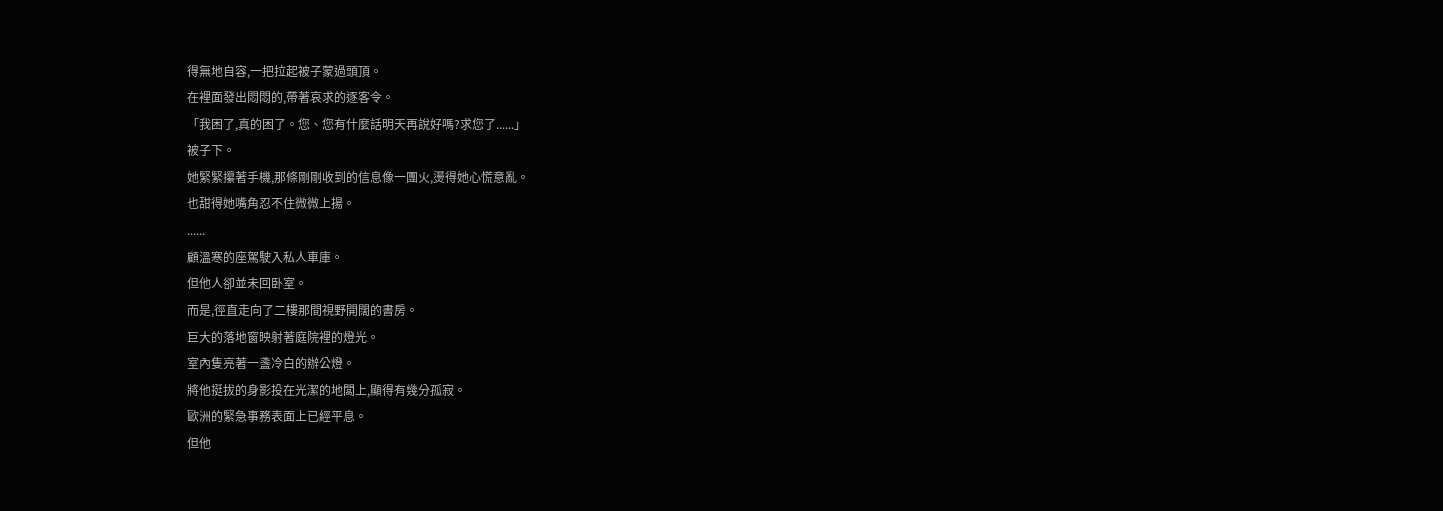得無地自容,一把拉起被子蒙過頭頂。
在裡面發出悶悶的,帶著哀求的逐客令。
「我困了,真的困了。您、您有什麼話明天再說好嗎?求您了......」
被子下。
她緊緊攥著手機,那條剛剛收到的信息像一團火,燙得她心慌意亂。
也甜得她嘴角忍不住微微上揚。
......
顧溫寒的座駕駛入私人車庫。
但他人卻並未回卧室。
而是,徑直走向了二樓那間視野開闊的書房。
巨大的落地窗映射著庭院裡的燈光。
室內隻亮著一盞冷白的辦公燈。
將他挺拔的身影投在光潔的地闆上,顯得有幾分孤寂。
歐洲的緊急事務表面上已經平息。
但他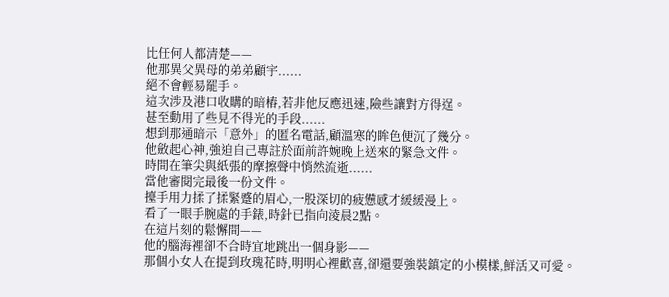比任何人都清楚——
他那異父異母的弟弟顧宇......
絕不會輕易罷手。
這次涉及港口收購的暗樁,若非他反應迅速,險些讓對方得逞。
甚至動用了些見不得光的手段......
想到那通暗示「意外」的匿名電話,顧溫寒的眸色便沉了幾分。
他斂起心神,強迫自己專註於面前許婉晚上送來的緊急文件。
時間在筆尖與紙張的摩擦聲中悄然流逝......
當他審閱完最後一份文件。
擡手用力揉了揉緊蹙的眉心,一股深切的疲憊感才緩緩漫上。
看了一眼手腕處的手錶,時針已指向淩晨2點。
在這片刻的鬆懈間——
他的腦海裡卻不合時宜地跳出一個身影——
那個小女人在提到玫瑰花時,明明心裡歡喜,卻還要強裝鎮定的小模樣,鮮活又可愛。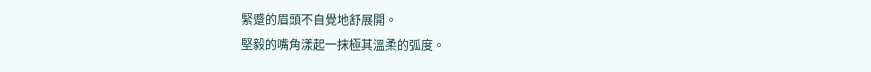緊蹙的眉頭不自覺地舒展開。
堅毅的嘴角漾起一抹極其溫柔的弧度。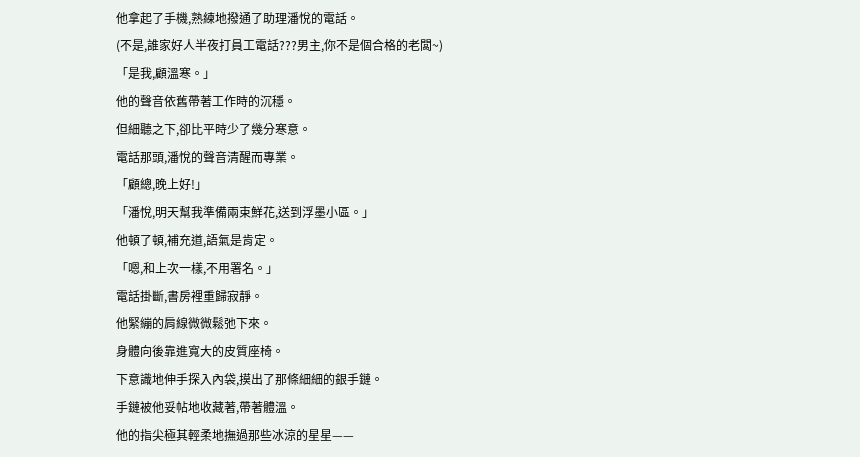他拿起了手機,熟練地撥通了助理潘悅的電話。
(不是,誰家好人半夜打員工電話???男主,你不是個合格的老闆~)
「是我,顧溫寒。」
他的聲音依舊帶著工作時的沉穩。
但細聽之下,卻比平時少了幾分寒意。
電話那頭,潘悅的聲音清醒而專業。
「顧總,晚上好!」
「潘悅,明天幫我準備兩束鮮花,送到浮墨小區。」
他頓了頓,補充道,語氣是肯定。
「嗯,和上次一樣,不用署名。」
電話掛斷,書房裡重歸寂靜。
他緊繃的肩線微微鬆弛下來。
身體向後靠進寬大的皮質座椅。
下意識地伸手探入內袋,摸出了那條細細的銀手鏈。
手鏈被他妥帖地收藏著,帶著體溫。
他的指尖極其輕柔地撫過那些冰涼的星星——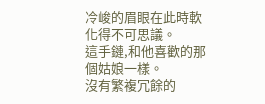冷峻的眉眼在此時軟化得不可思議。
這手鏈,和他喜歡的那個姑娘一樣。
沒有繁複冗餘的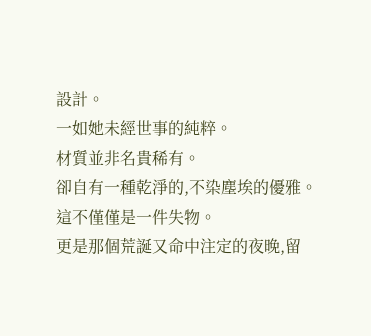設計。
一如她未經世事的純粹。
材質並非名貴稀有。
卻自有一種乾淨的,不染塵埃的優雅。
這不僅僅是一件失物。
更是那個荒誕又命中注定的夜晚,留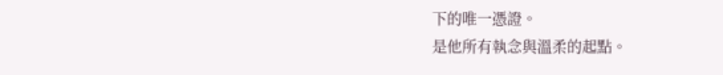下的唯一憑證。
是他所有執念與溫柔的起點。